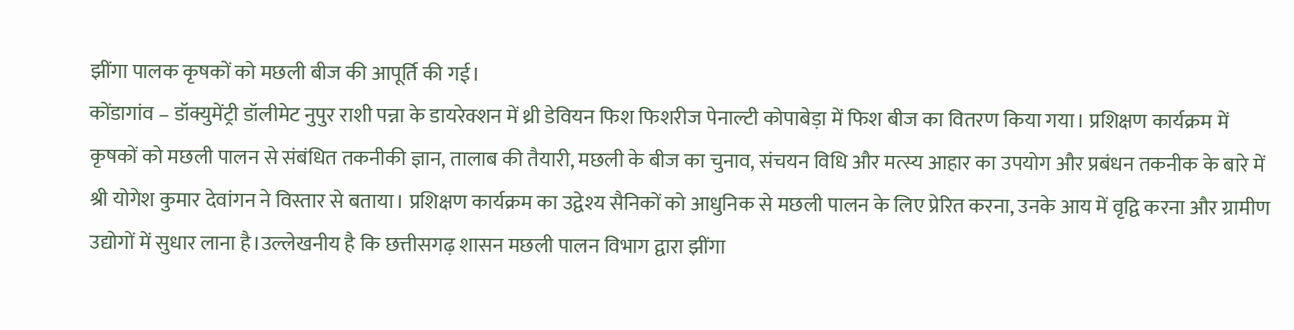झींगा पालक कृषकों को मछली बीज की आपूर्ति की गई।
कोंडागांव – डॉक्युमेंट्री डॉलीमेट नुपुर राशी पन्ना के डायरेक्शन में थ्री डेवियन फिश फिशरीज पेनाल्टी कोपाबेड़ा में फिश बीज का वितरण किया गया। प्रशिक्षण कार्यक्रम में कृषकों को मछली पालन से संबंधित तकनीकी ज्ञान, तालाब की तैयारी, मछली के बीज का चुनाव, संचयन विधि और मत्स्य आहार का उपयोग और प्रबंधन तकनीक के बारे में श्री योगेश कुमार देवांगन ने विस्तार से बताया। प्रशिक्षण कार्यक्रम का उद्वेश्य सैनिकों को आधुनिक से मछली पालन के लिए प्रेरित करना, उनके आय में वृद्वि करना और ग्रामीण उद्योगों में सुधार लाना है।उल्लेखनीय है कि छत्तीसगढ़ शासन मछली पालन विभाग द्वारा झींगा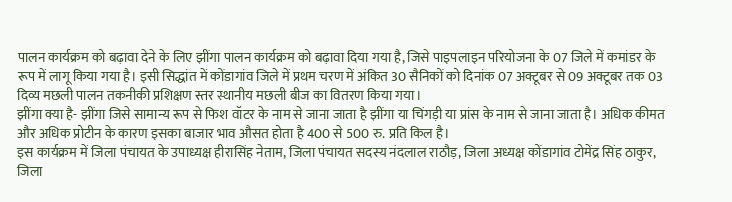पालन कार्यक्रम को बढ़ावा देने के लिए झींगा पालन कार्यक्रम को बढ़ावा दिया गया है, जिसे पाइपलाइन परियोजना के 07 जिले में कमांडर के रूप में लागू किया गया है। इसी सिद्धांत में कोंडागांव जिले में प्रथम चरण में अंकित 30 सैनिकों को दिनांक 07 अक्टूबर से 09 अक्टूबर तक 03 दिव्य मछली पालन तकनीकी प्रशिक्षण स्तर स्थानीय मछली बीज का वितरण किया गया।
झींगा क्या है- झींगा जिसे सामान्य रूप से फिश वॉटर के नाम से जाना जाता है झींगा या चिंगड़ी या प्रांस के नाम से जाना जाता है। अधिक कीमत और अधिक प्रोटीन के कारण इसका बाजार भाव औसत होता है 400 से 500 रु. प्रति किल है।
इस कार्यक्रम में जिला पंचायत के उपाध्यक्ष हीरासिंह नेताम, जिला पंचायत सदस्य नंदलाल राठौड़, जिला अध्यक्ष कोंडागांव टोमेंद्र सिंह ठाकुर, जिला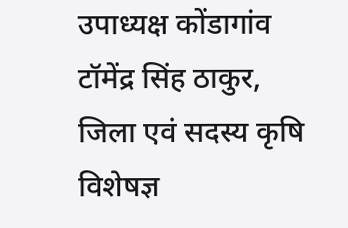उपाध्यक्ष कोंडागांव टॉमेंद्र सिंह ठाकुर, जिला एवं सदस्य कृषि विशेषज्ञ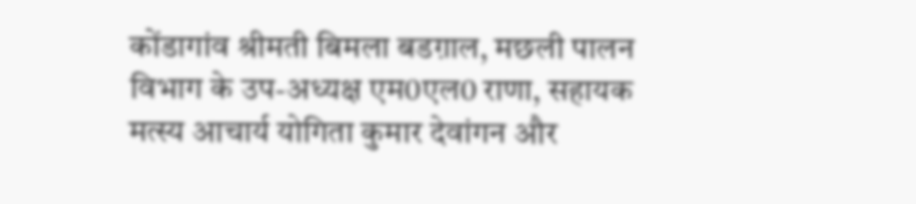कोंडागांव श्रीमती बिमला बडग़ाल, मछली पालन विभाग के उप-अध्यक्ष एम0एल0 राणा, सहायक मत्स्य आचार्य योगिता कुमार देवांगन और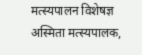मत्स्यपालन विशेषज्ञ अस्मिता मत्स्यपालक,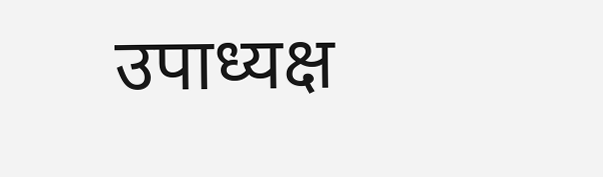उपाध्यक्ष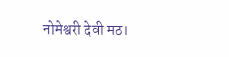नोमेश्वरी देवी मठ।